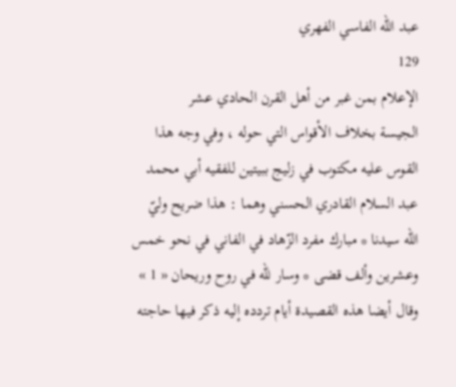عبد الله الفاسي الفهري
129
الإعلام بمن غبر من أهل القرن الحادي عشر
الجيسة بخلاف الأقواس التي حوله ، وفي وجه هذا القوس عليه مكتوب في زليج ببيتين للفقيه أبي محمد عبد السلام القادري الحسني وهما : هذا ضريح وليّ اللّه سيدنا * مبارك مفرد الزّهاد في الفاني في نحو خمس وعشرين وألف قضى * وسار للّه في روح وريحان « 1 » وقال أيضا هذه القصيدة أيام تردده إليه ذكر فيها حاجته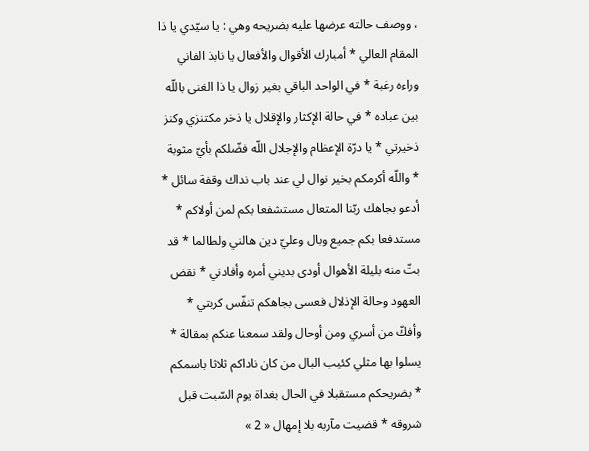، ووصف حالته عرضها عليه بضريحه وهي : يا سيّدي يا ذا المقام العالي * أمبارك الأقوال والأفعال يا نابذ الفاني وراءه رغبة * في الواحد الباقي بغير زوال يا ذا الغنى باللّه بين عباده * في حالة الإكثار والإقلال يا ذخر مكتنزي وكنز ذخيرتي * يا درّة الإعظام والإجلال اللّه فضّلكم بأيّ مثوبة * واللّه أكرمكم بخير نوال لي عند باب نداك وقفة سائل * أدعو بجاهك ربّنا المتعال مستشفعا بكم لمن أولاكم * مستدفعا بكم جميع وبال وعليّ دين هالني ولطالما * قد بتّ منه بليلة الأهوال أودى بديني أمره وأفادني * نقض العهود وحالة الإذلال فعسى بجاهكم تنفّس كربتي * وأفكّ من أسري ومن أوحال ولقد سمعنا عنكم بمقالة * يسلوا بها مثلي كئيب البال من كان ناداكم ثلاثا باسمكم * بضريحكم مستقبلا في الحال بغداة يوم السّبت قبل شروقه * قضيت مآربه بلا إمهال « 2 »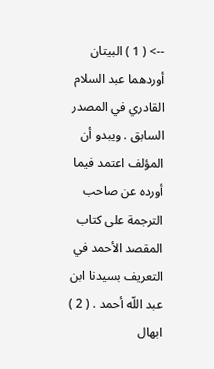--> ( 1 ) البيتان أوردهما عبد السلام القادري في المصدر السابق . ويبدو أن المؤلف اعتمد فيما أورده عن صاحب الترجمة على كتاب المقصد الأحمد في التعريف بسيدنا ابن عبد اللّه أحمد . ( 2 ) ابهال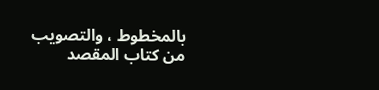بالمخطوط ، والتصويب من كتاب المقصد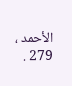الأحمد ، 279 .